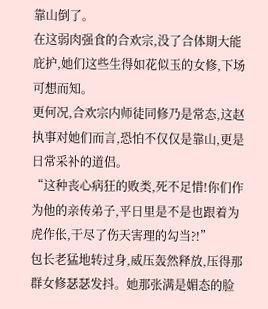靠山倒了。
在这弱肉强食的合欢宗,没了合体期大能庇护,她们这些生得如花似玉的女修,下场可想而知。
更何况,合欢宗内师徒同修乃是常态,这赵执事对她们而言,恐怕不仅仅是靠山,更是日常采补的道侣。
“这种丧心病狂的败类,死不足惜!你们作为他的亲传弟子,平日里是不是也跟着为虎作伥,干尽了伤天害理的勾当?!”
包长老猛地转过身,威压轰然释放,压得那群女修瑟瑟发抖。她那张满是媚态的脸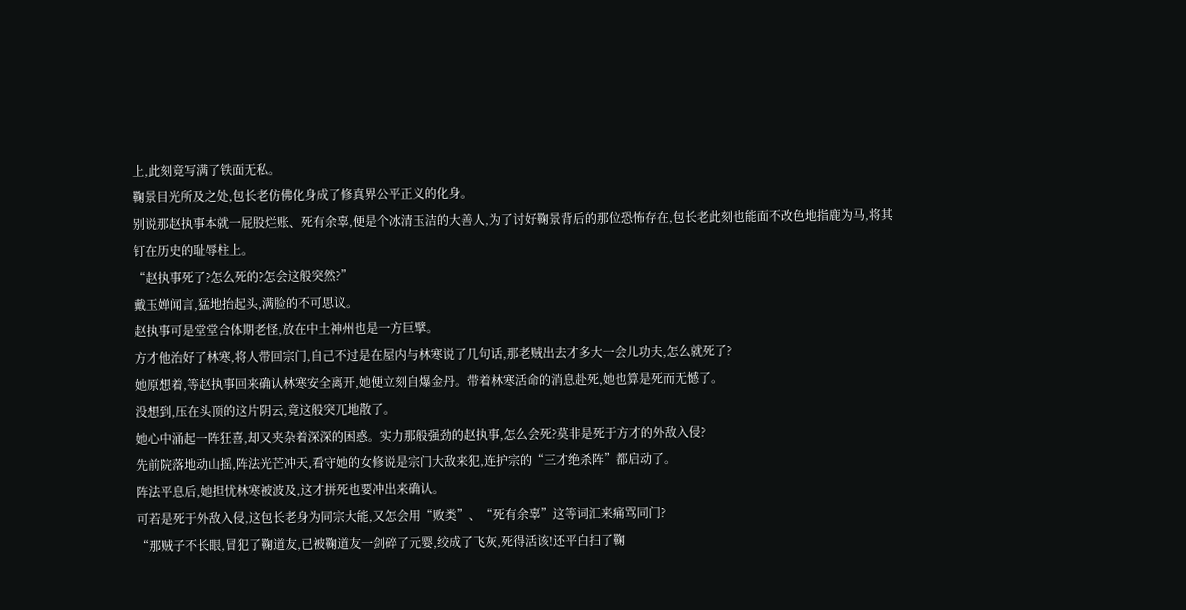上,此刻竟写满了铁面无私。
鞠景目光所及之处,包长老仿佛化身成了修真界公平正义的化身。
别说那赵执事本就一屁股烂账、死有余辜,便是个冰清玉洁的大善人,为了讨好鞠景背后的那位恐怖存在,包长老此刻也能面不改色地指鹿为马,将其钉在历史的耻辱柱上。
“赵执事死了?怎么死的?怎会这般突然?”
戴玉婵闻言,猛地抬起头,满脸的不可思议。
赵执事可是堂堂合体期老怪,放在中土神州也是一方巨擘。
方才他治好了林寒,将人带回宗门,自己不过是在屋内与林寒说了几句话,那老贼出去才多大一会儿功夫,怎么就死了?
她原想着,等赵执事回来确认林寒安全离开,她便立刻自爆金丹。带着林寒活命的消息赴死,她也算是死而无憾了。
没想到,压在头顶的这片阴云,竟这般突兀地散了。
她心中涌起一阵狂喜,却又夹杂着深深的困惑。实力那般强劲的赵执事,怎么会死?莫非是死于方才的外敌入侵?
先前院落地动山摇,阵法光芒冲天,看守她的女修说是宗门大敌来犯,连护宗的“三才绝杀阵”都启动了。
阵法平息后,她担忧林寒被波及,这才拼死也要冲出来确认。
可若是死于外敌入侵,这包长老身为同宗大能,又怎会用“败类”、“死有余辜”这等词汇来痛骂同门?
“那贼子不长眼,冒犯了鞠道友,已被鞠道友一剑碎了元婴,绞成了飞灰,死得活该!还平白扫了鞠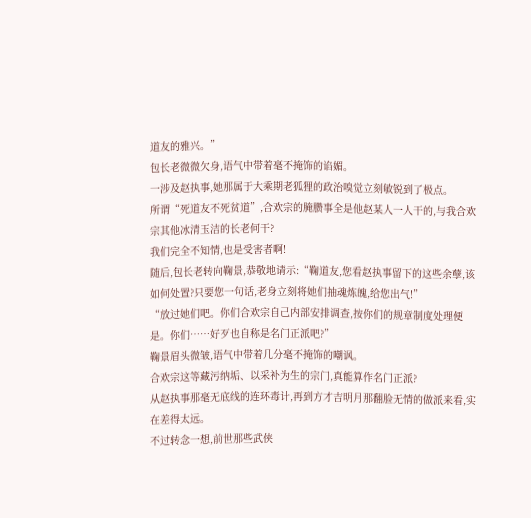道友的雅兴。”
包长老微微欠身,语气中带着毫不掩饰的谄媚。
一涉及赵执事,她那属于大乘期老狐狸的政治嗅觉立刻敏锐到了极点。
所谓“死道友不死贫道”,合欢宗的腌臜事全是他赵某人一人干的,与我合欢宗其他冰清玉洁的长老何干?
我们完全不知情,也是受害者啊!
随后,包长老转向鞠景,恭敬地请示:“鞠道友,您看赵执事留下的这些余孽,该如何处置?只要您一句话,老身立刻将她们抽魂炼魄,给您出气!”
“放过她们吧。你们合欢宗自己内部安排调查,按你们的规章制度处理便是。你们……好歹也自称是名门正派吧?”
鞠景眉头微皱,语气中带着几分毫不掩饰的嘲讽。
合欢宗这等藏污纳垢、以采补为生的宗门,真能算作名门正派?
从赵执事那毫无底线的连环毒计,再到方才吉明月那翻脸无情的做派来看,实在差得太远。
不过转念一想,前世那些武侠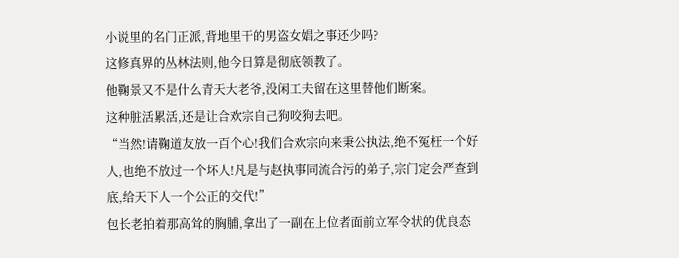小说里的名门正派,背地里干的男盗女娼之事还少吗?
这修真界的丛林法则,他今日算是彻底领教了。
他鞠景又不是什么青天大老爷,没闲工夫留在这里替他们断案。
这种脏活累活,还是让合欢宗自己狗咬狗去吧。
“当然!请鞠道友放一百个心!我们合欢宗向来秉公执法,绝不冤枉一个好人,也绝不放过一个坏人!凡是与赵执事同流合污的弟子,宗门定会严查到底,给天下人一个公正的交代!”
包长老拍着那高耸的胸脯,拿出了一副在上位者面前立军令状的优良态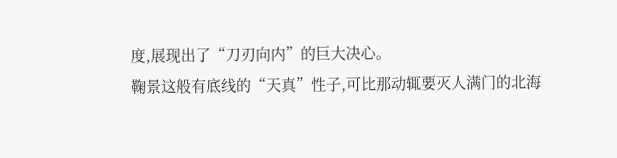度,展现出了“刀刃向内”的巨大决心。
鞠景这般有底线的“天真”性子,可比那动辄要灭人满门的北海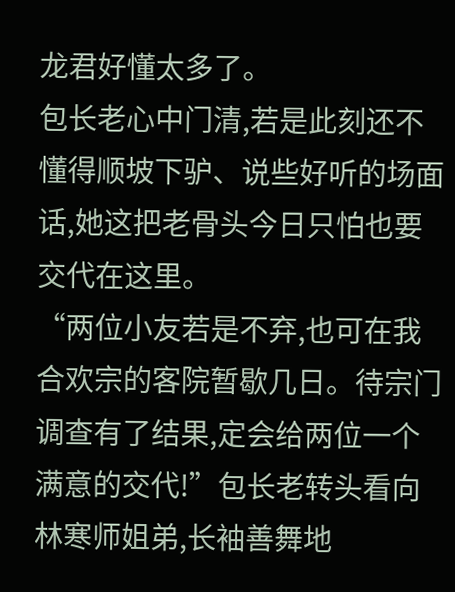龙君好懂太多了。
包长老心中门清,若是此刻还不懂得顺坡下驴、说些好听的场面话,她这把老骨头今日只怕也要交代在这里。
“两位小友若是不弃,也可在我合欢宗的客院暂歇几日。待宗门调查有了结果,定会给两位一个满意的交代!”包长老转头看向林寒师姐弟,长袖善舞地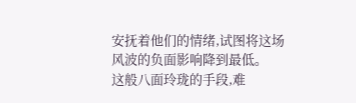安抚着他们的情绪,试图将这场风波的负面影响降到最低。
这般八面玲珑的手段,难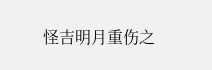怪吉明月重伤之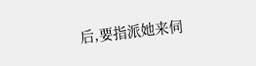后,要指派她来伺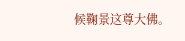候鞠景这尊大佛。